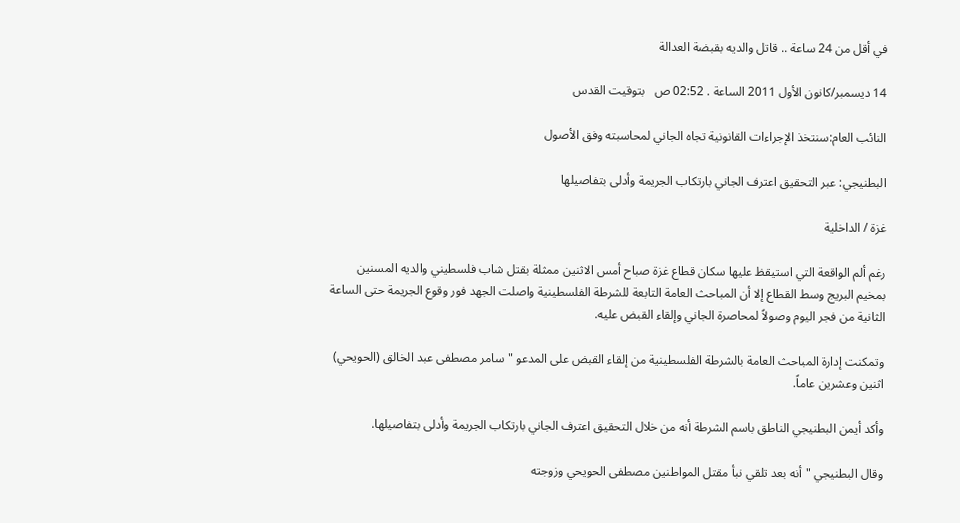في أقل من 24 ساعة .. قاتل والديه بقبضة العدالة

14 ديسمبر/كانون الأول 2011 الساعة . 02:52 ص   بتوقيت القدس

النائب العام:سنتخذ الإجراءات القانونية تجاه الجاني لمحاسبته وفق الأصول

البطنيجي: عبر التحقيق اعترف الجاني بارتكاب الجريمة وأدلى بتفاصيلها

غزة / الداخلية

رغم ألم الواقعة التي استيقظ عليها سكان قطاع غزة صباح أمس الاثنين ممثلة بقتل شاب فلسطيني والديه المسنين بمخيم البريج وسط القطاع إلا أن المباحث العامة التابعة للشرطة الفلسطينية واصلت الجهد فور وقوع الجريمة حتى الساعة الثانية من فجر اليوم وصولاً لمحاصرة الجاني وإلقاء القبض عليه.

وتمكنت إدارة المباحث العامة بالشرطة الفلسطينية من إلقاء القبض على المدعو "سامر مصطفى عبد الخالق (الحويحي) اثنين وعشرين عاماً.

وأكد أيمن البطنيجي الناطق باسم الشرطة أنه من خلال التحقيق اعترف الجاني بارتكاب الجريمة وأدلى بتفاصيلها.

وقال البطنيجي "أنه بعد تلقي نبأ مقتل المواطنين مصطفى الحويحي وزوجته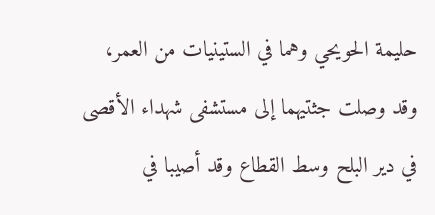حليمة الحويحي وهما في الستينيات من العمر، وقد وصلت جثتيهما إلى مستشفى شهداء الأقصى في دير البلح وسط القطاع وقد أصيبا في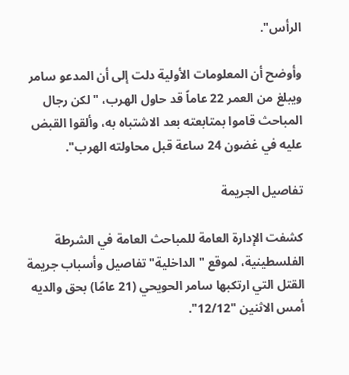الرأس".

وأوضح أن المعلومات الأولية دلت إلى أن المدعو سامر ويبلغ من العمر 22 عاماً قد حاول الهرب، "لكن رجال المباحث قاموا بمتابعته بعد الاشتباه به، وألقوا القبض عليه في غضون 24 ساعة قبل محاولته الهرب".

تفاصيل الجريمة

كشفت الإدارة العامة للمباحث العامة في الشرطة الفلسطينية، لموقع "الداخلية" تفاصيل وأسباب جريمة القتل التي ارتكبها سامر الحويحي (21 عامًا) بحق والديه أمس الاثنين "12/12".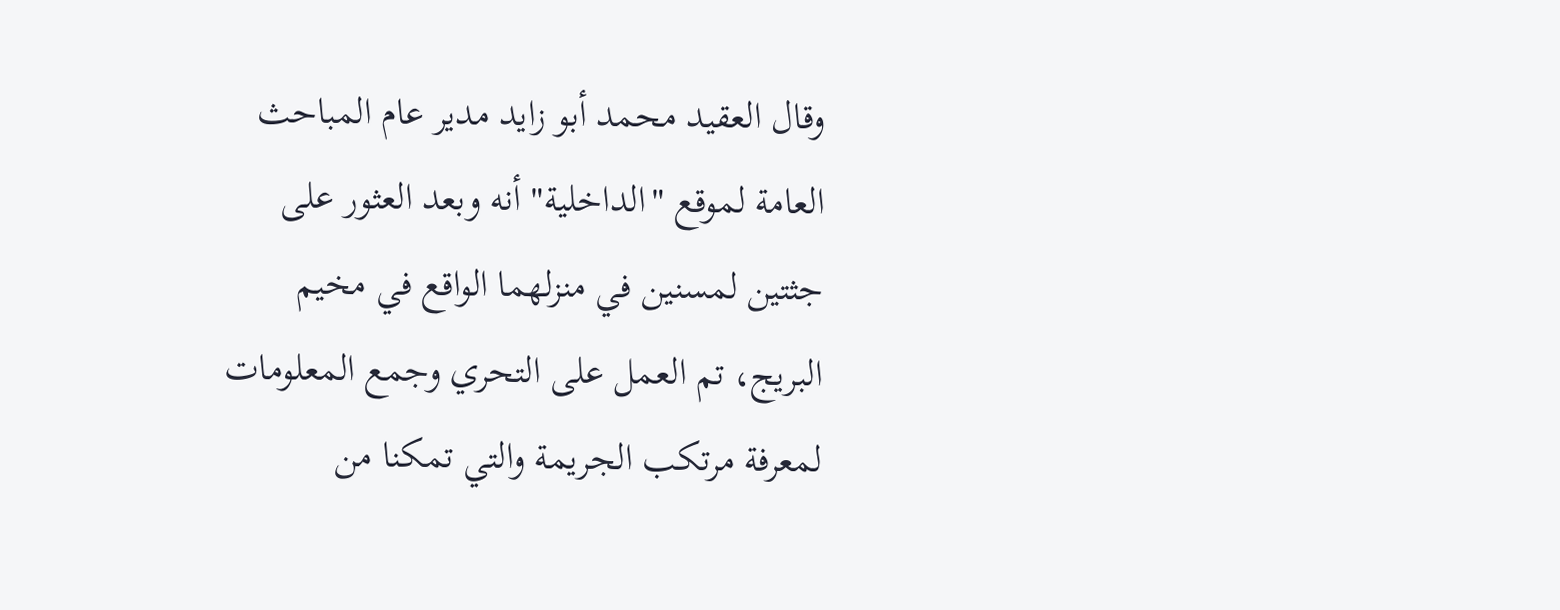وقال العقيد محمد أبو زايد مدير عام المباحث العامة لموقع "الداخلية" أنه وبعد العثور على جثتين لمسنين في منزلهما الواقع في مخيم البريج، تم العمل على التحري وجمع المعلومات لمعرفة مرتكب الجريمة والتي تمكنا من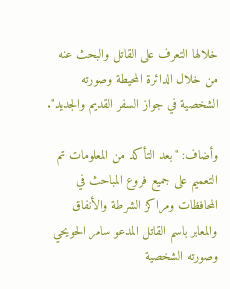خلالها التعرف على القاتل والبحث عنه من خلال الدائرة المحيطة وصورته الشخصية في جواز السفر القديم والجديد".

وأضاف: "بعد التأكد من المعلومات تم التعميم على جميع فروع المباحث في المحافظات ومراكز الشرطة والأنفاق والمعابر باسم القاتل المدعو سامر الحويحي وصورته الشخصية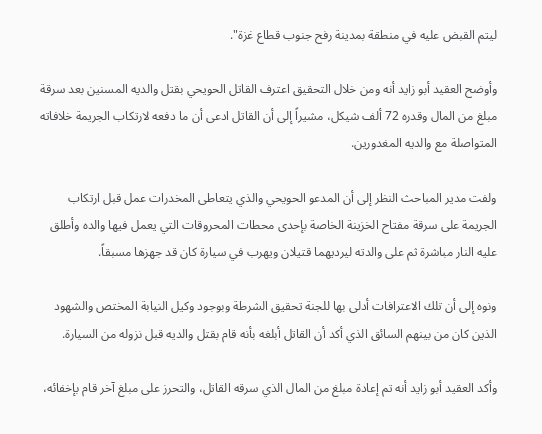ليتم القبض عليه في منطقة بمدينة رفح جنوب قطاع غزة".

وأوضح العقيد أبو زايد أنه ومن خلال التحقيق اعترف القاتل الحويحي بقتل والديه المسنين بعد سرقة مبلغ من المال وقدره 72 ألف شيكل، مشيراً إلى أن القاتل ادعى أن ما دفعه لارتكاب الجريمة خلافاته المتواصلة مع والديه المغدورين.

ولفت مدير المباحث النظر إلى أن المدعو الحويحي والذي يتعاطى المخدرات عمل قبل ارتكاب الجريمة على سرقة مفتاح الخزينة الخاصة بإحدى محطات المحروقات التي يعمل فيها والده وأطلق عليه النار مباشرة ثم على والدته ليرديهما قتيلان ويهرب في سيارة كان قد جهزها مسبقاً.

ونوه إلى أن تلك الاعترافات أدلى بها للجنة تحقيق الشرطة وبوجود وكيل النيابة المختص والشهود الذين كان من بينهم السائق الذي أكد أن القاتل أبلغه بأنه قام بقتل والديه قبل نزوله من السيارة.

وأكد العقيد أبو زايد أنه تم إعادة مبلغ من المال الذي سرقه القاتل، والتحرز على مبلغ آخر قام بإخفائه،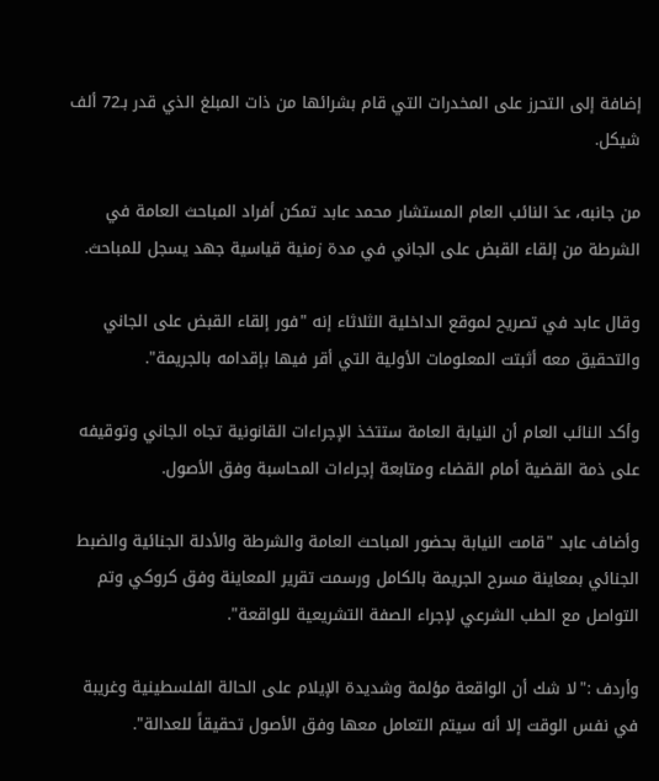إضافة إلى التحرز على المخدرات التي قام بشرائها من ذات المبلغ الذي قدر بـ72 ألف شيكل.

من جانبه، عدَ النائب العام المستشار محمد عابد تمكن أفراد المباحث العامة في الشرطة من إلقاء القبض على الجاني في مدة زمنية قياسية جهد يسجل للمباحث.

وقال عابد في تصريح لموقع الداخلية الثلاثاء إنه "فور إلقاء القبض على الجاني والتحقيق معه أثبتت المعلومات الأولية التي أقر فيها بإقدامه بالجريمة".

وأكد النائب العام أن النيابة العامة ستتخذ الإجراءات القانونية تجاه الجاني وتوقيفه على ذمة القضية أمام القضاء ومتابعة إجراءات المحاسبة وفق الأصول.

وأضاف عابد "قامت النيابة بحضور المباحث العامة والشرطة والأدلة الجنائية والضبط الجنائي بمعاينة مسرح الجريمة بالكامل ورسمت تقرير المعاينة وفق كروكي وتم التواصل مع الطب الشرعي لإجراء الصفة التشريعية للواقعة".

وأردف :"لا شك أن الواقعة مؤلمة وشديدة الإيلام على الحالة الفلسطينية وغريبة في نفس الوقت إلا أنه سيتم التعامل معها وفق الأصول تحقيقاً للعدالة".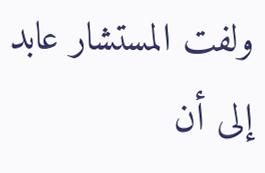ولفت المستشار عابد إلى أن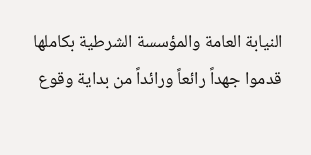النيابة العامة والمؤسسة الشرطية بكاملها قدموا جهداً رائعاً ورائداً من بداية وقوع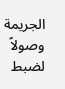الجريمة وصولاً لضبط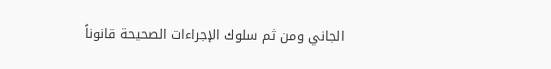الجاني ومن ثم سلوك الإجراءات الصحيحة قانوناً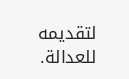لتقديمه للعدالة.